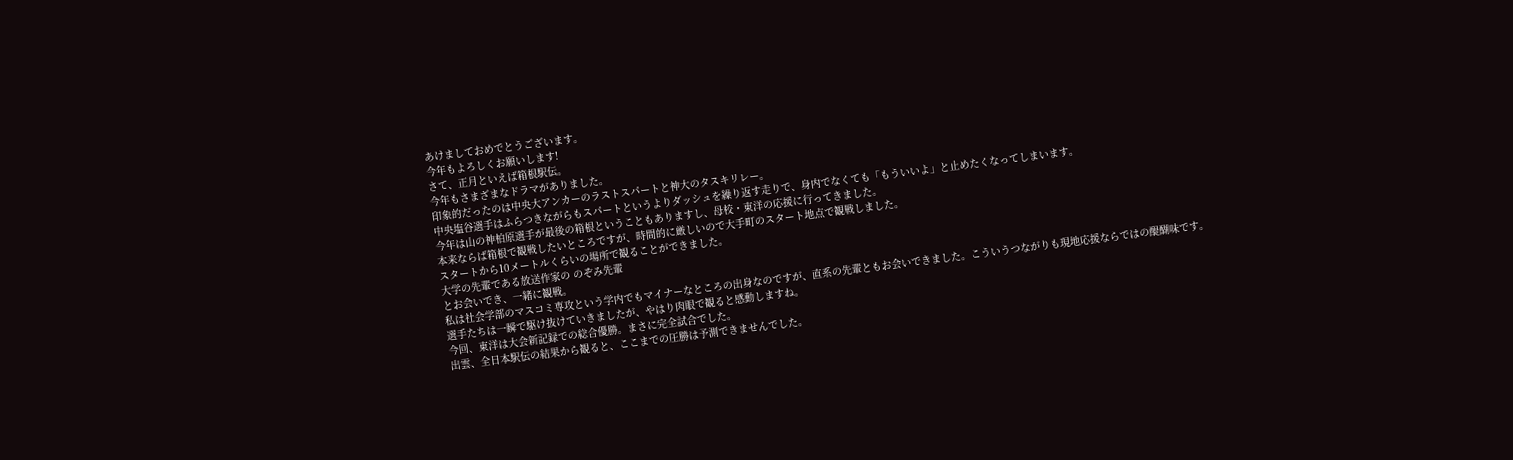あけましておめでとうございます。
今年もよろしくお願いします!
さて、正月といえば箱根駅伝。
今年もさまざまなドラマがありました。
印象的だったのは中央大アンカーのラストスパートと神大のタスキリレー。
中央塩谷選手はふらつきながらもスパートというよりダッシュを繰り返す走りで、身内でなくても「もういいよ」と止めたくなってしまいます。
今年は山の神柏原選手が最後の箱根ということもありますし、母校・東洋の応援に行ってきました。
本来ならば箱根で観戦したいところですが、時間的に厳しいので大手町のスタート地点で観戦しました。
スタートから10メートルくらいの場所で観ることができました。
大学の先輩である放送作家の のぞみ先輩
とお会いでき、一緒に観戦。
私は社会学部のマスコミ専攻という学内でもマイナーなところの出身なのですが、直系の先輩ともお会いできました。こういうつながりも現地応援ならではの醍醐味です。
選手たちは一瞬で駆け抜けていきましたが、やはり肉眼で観ると感動しますね。
今回、東洋は大会新記録での総合優勝。まさに完全試合でした。
出雲、全日本駅伝の結果から観ると、ここまでの圧勝は予測できませんでした。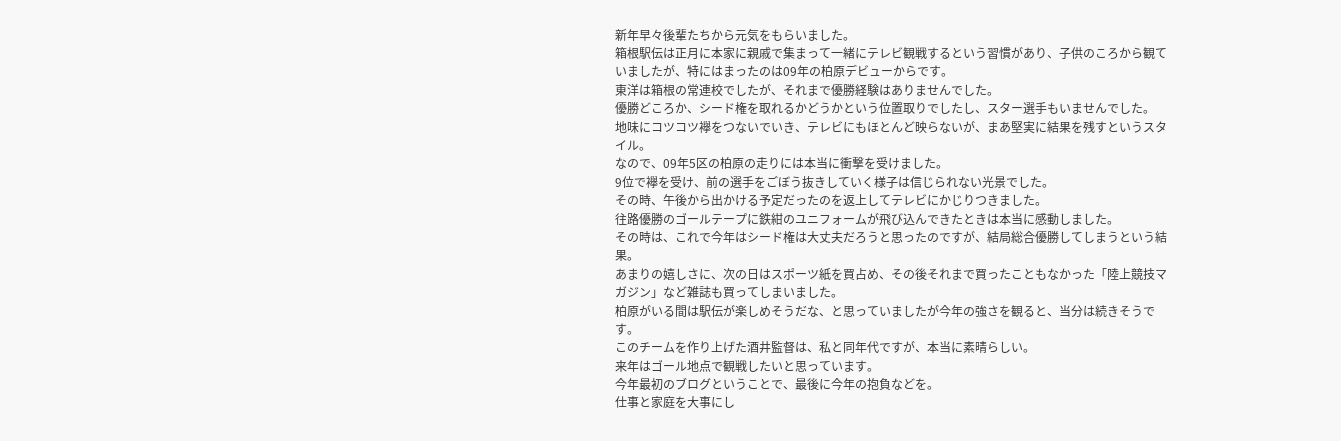新年早々後輩たちから元気をもらいました。
箱根駅伝は正月に本家に親戚で集まって一緒にテレビ観戦するという習慣があり、子供のころから観ていましたが、特にはまったのは09年の柏原デビューからです。
東洋は箱根の常連校でしたが、それまで優勝経験はありませんでした。
優勝どころか、シード権を取れるかどうかという位置取りでしたし、スター選手もいませんでした。
地味にコツコツ襷をつないでいき、テレビにもほとんど映らないが、まあ堅実に結果を残すというスタイル。
なので、09年5区の柏原の走りには本当に衝撃を受けました。
9位で襷を受け、前の選手をごぼう抜きしていく様子は信じられない光景でした。
その時、午後から出かける予定だったのを返上してテレビにかじりつきました。
往路優勝のゴールテープに鉄紺のユニフォームが飛び込んできたときは本当に感動しました。
その時は、これで今年はシード権は大丈夫だろうと思ったのですが、結局総合優勝してしまうという結果。
あまりの嬉しさに、次の日はスポーツ紙を買占め、その後それまで買ったこともなかった「陸上競技マガジン」など雑誌も買ってしまいました。
柏原がいる間は駅伝が楽しめそうだな、と思っていましたが今年の強さを観ると、当分は続きそうです。
このチームを作り上げた酒井監督は、私と同年代ですが、本当に素晴らしい。
来年はゴール地点で観戦したいと思っています。
今年最初のブログということで、最後に今年の抱負などを。
仕事と家庭を大事にし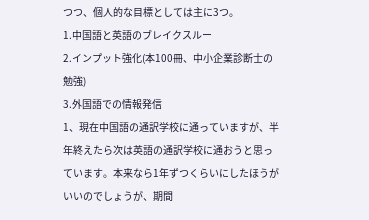つつ、個人的な目標としては主に3つ。
1.中国語と英語のブレイクスルー
2.インプット強化(本100冊、中小企業診断士の勉強)
3.外国語での情報発信
1、現在中国語の通訳学校に通っていますが、半年終えたら次は英語の通訳学校に通おうと思っています。本来なら1年ずつくらいにしたほうがいいのでしょうが、期間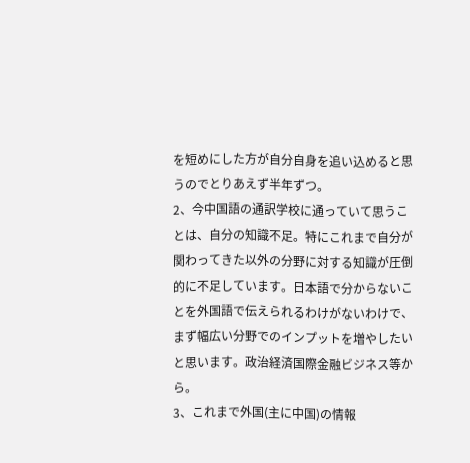を短めにした方が自分自身を追い込めると思うのでとりあえず半年ずつ。
2、今中国語の通訳学校に通っていて思うことは、自分の知識不足。特にこれまで自分が関わってきた以外の分野に対する知識が圧倒的に不足しています。日本語で分からないことを外国語で伝えられるわけがないわけで、まず幅広い分野でのインプットを増やしたいと思います。政治経済国際金融ビジネス等から。
3、これまで外国(主に中国)の情報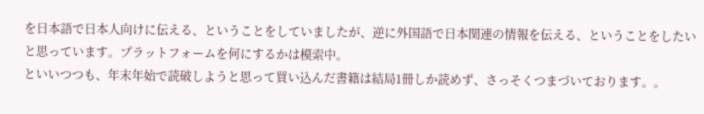を日本語で日本人向けに伝える、ということをしていましたが、逆に外国語で日本関連の情報を伝える、ということをしたいと思っています。プラットフォームを何にするかは模索中。
といいつつも、年末年始で読破しようと思って買い込んだ書籍は結局1冊しか読めず、さっそくつまづいております。。